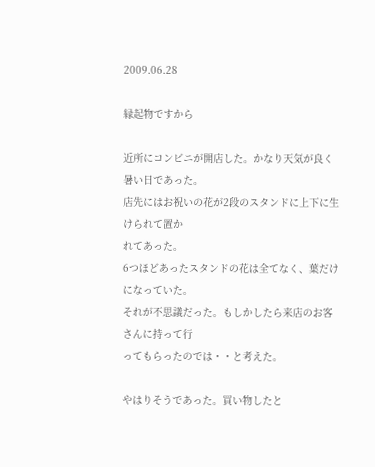2009.06.28

縁起物ですから

近所にコンビニが開店した。かなり天気が良く暑い日であった。
店先にはお祝いの花が2段のスタンドに上下に生けられて置か
れてあった。
6つほどあったスタンドの花は全てなく、葉だけになっていた。
それが不思議だった。もしかしたら来店のお客さんに持って行
ってもらったのでは・・と考えた。

やはりそうであった。買い物したと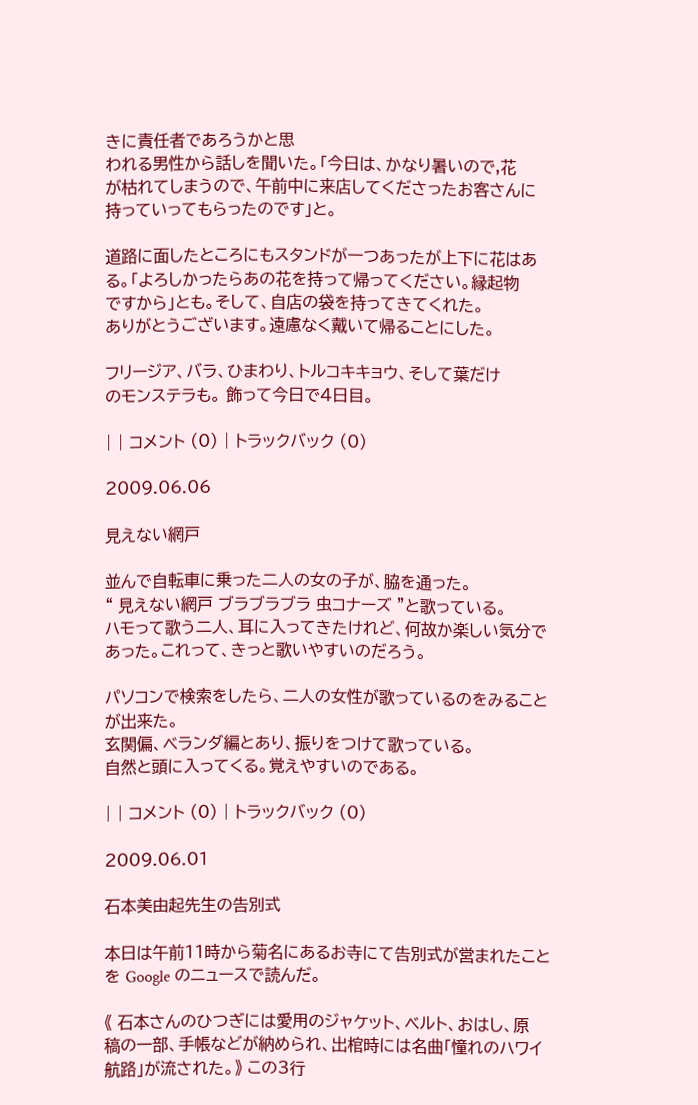きに責任者であろうかと思
われる男性から話しを聞いた。「今日は、かなり暑いので,花
が枯れてしまうので、午前中に来店してくださったお客さんに
持っていってもらったのです」と。

道路に面したところにもスタンドが一つあったが上下に花はあ
る。「よろしかったらあの花を持って帰ってください。縁起物
ですから」とも。そして、自店の袋を持ってきてくれた。
ありがとうございます。遠慮なく戴いて帰ることにした。

フリージア、バラ、ひまわり、トルコキキョウ、そして葉だけ
のモンステラも。 飾って今日で4日目。

| | コメント (0) | トラックバック (0)

2009.06.06

見えない網戸

並んで自転車に乗った二人の女の子が、脇を通った。
“ 見えない網戸 ブラブラブラ 虫コナーズ ”と歌っている。
ハモって歌う二人、耳に入ってきたけれど、何故か楽しい気分で
あった。これって、きっと歌いやすいのだろう。

パソコンで検索をしたら、二人の女性が歌っているのをみること
が出来た。
玄関偏、ベランダ編とあり、振りをつけて歌っている。
自然と頭に入ってくる。覚えやすいのである。

| | コメント (0) | トラックバック (0)

2009.06.01

石本美由起先生の告別式

本日は午前11時から菊名にあるお寺にて告別式が営まれたこと
を Google のニュースで読んだ。

《 石本さんのひつぎには愛用のジャケット、ベルト、おはし、原
稿の一部、手帳などが納められ、出棺時には名曲「憧れのハワイ
航路」が流された。》 この3行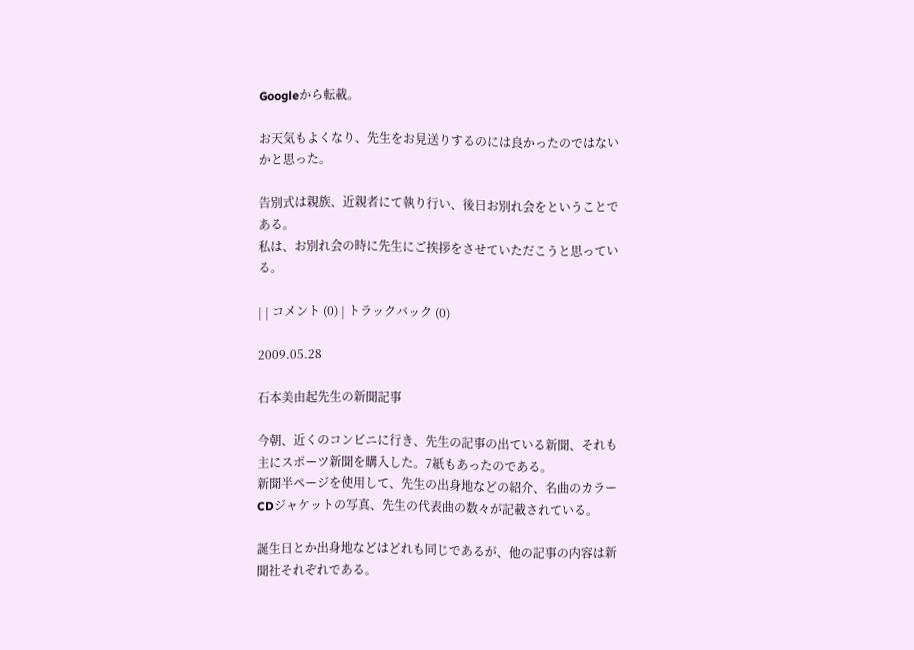Googleから転載。

お天気もよくなり、先生をお見送りするのには良かったのではない
かと思った。

告別式は親族、近親者にて執り行い、後日お別れ会をということで
ある。
私は、お別れ会の時に先生にご挨拶をさせていただこうと思ってい
る。

| | コメント (0) | トラックバック (0)

2009.05.28

石本美由起先生の新聞記事

今朝、近くのコンビニに行き、先生の記事の出ている新聞、それも
主にスポーツ新聞を購入した。7紙もあったのである。
新聞半ページを使用して、先生の出身地などの紹介、名曲のカラー
CDジャケットの写真、先生の代表曲の数々が記載されている。

誕生日とか出身地などはどれも同じであるが、他の記事の内容は新
聞社それぞれである。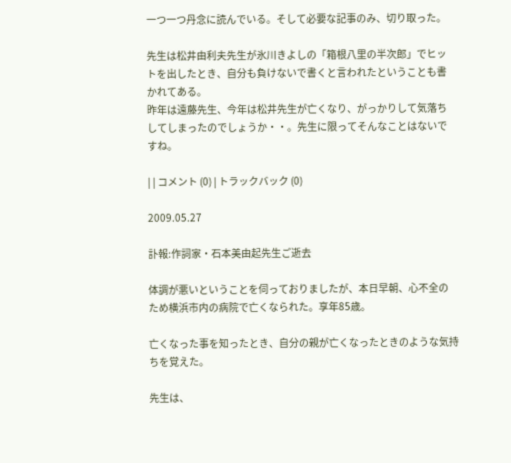一つ一つ丹念に読んでいる。そして必要な記事のみ、切り取った。

先生は松井由利夫先生が氷川きよしの「箱根八里の半次郎」でヒッ
トを出したとき、自分も負けないで書くと言われたということも書
かれてある。
昨年は遠藤先生、今年は松井先生が亡くなり、がっかりして気落ち
してしまったのでしょうか・・。先生に限ってそんなことはないで
すね。

| | コメント (0) | トラックバック (0)

2009.05.27

訃報:作詞家・石本美由起先生ご逝去

体調が悪いということを伺っておりましたが、本日早朝、心不全の
ため横浜市内の病院で亡くなられた。享年85歳。

亡くなった事を知ったとき、自分の親が亡くなったときのような気持
ちを覚えた。

先生は、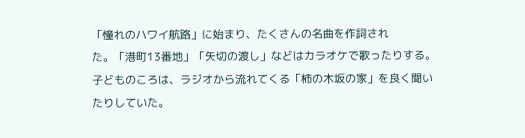「憧れのハワイ航路」に始まり、たくさんの名曲を作詞され
た。「港町13番地」「矢切の渡し」などはカラオケで歌ったりする。
子どものころは、ラジオから流れてくる「柿の木坂の家」を良く聞い
たりしていた。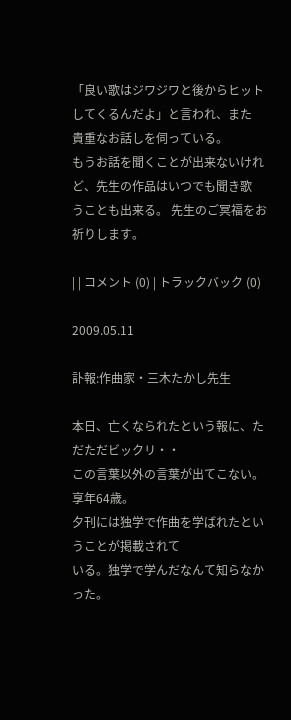「良い歌はジワジワと後からヒットしてくるんだよ」と言われ、また
貴重なお話しを伺っている。
もうお話を聞くことが出来ないけれど、先生の作品はいつでも聞き歌
うことも出来る。 先生のご冥福をお祈りします。

| | コメント (0) | トラックバック (0)

2009.05.11

訃報:作曲家・三木たかし先生

本日、亡くなられたという報に、ただただビックリ・・
この言葉以外の言葉が出てこない。享年64歳。
夕刊には独学で作曲を学ばれたということが掲載されて
いる。独学で学んだなんて知らなかった。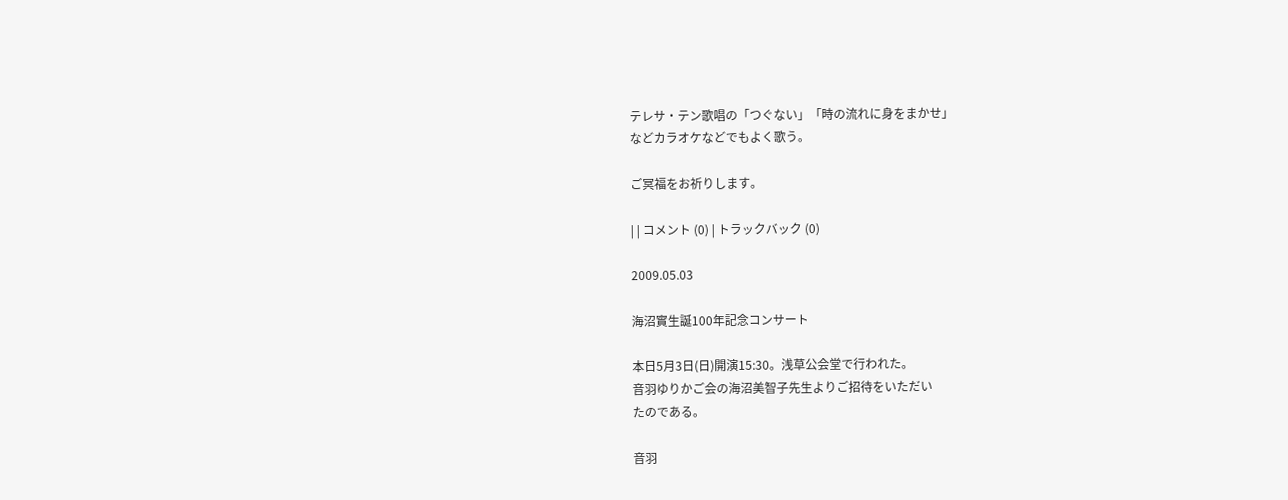テレサ・テン歌唱の「つぐない」「時の流れに身をまかせ」
などカラオケなどでもよく歌う。

ご冥福をお祈りします。

| | コメント (0) | トラックバック (0)

2009.05.03

海沼實生誕100年記念コンサート

本日5月3日(日)開演15:30。浅草公会堂で行われた。
音羽ゆりかご会の海沼美智子先生よりご招待をいただい
たのである。

音羽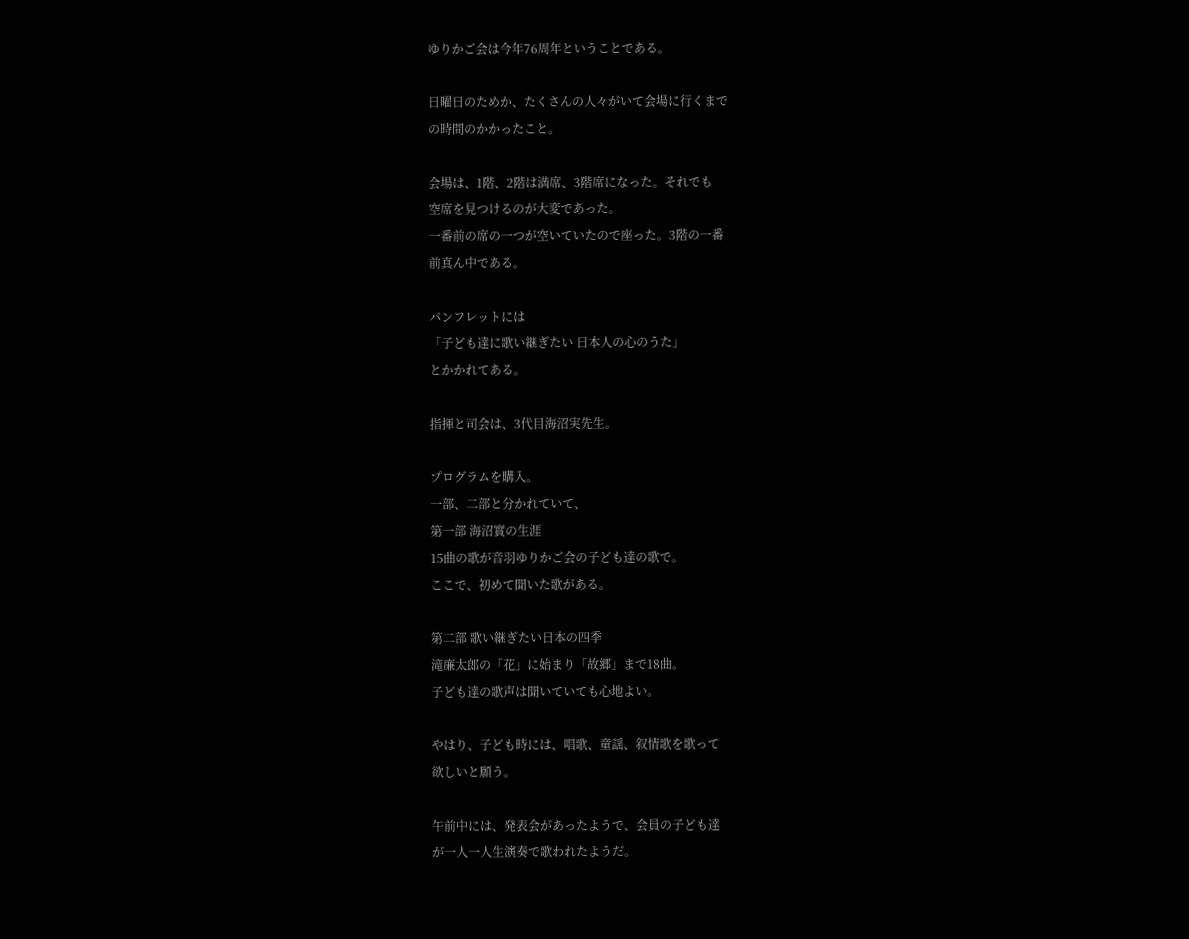ゆりかご会は今年76周年ということである。

日曜日のためか、たくさんの人々がいて会場に行くまで
の時間のかかったこと。

会場は、1階、2階は満席、3階席になった。それでも
空席を見つけるのが大変であった。
一番前の席の一つが空いていたので座った。3階の一番
前真ん中である。

パンフレットには
「子ども達に歌い継ぎたい 日本人の心のうた」
とかかれてある。

指揮と司会は、3代目海沼実先生。

プログラムを購入。
一部、二部と分かれていて、
第一部 海沼實の生涯
15曲の歌が音羽ゆりかご会の子ども達の歌で。
ここで、初めて聞いた歌がある。

第二部 歌い継ぎたい日本の四季
滝廉太郎の「花」に始まり「故郷」まで18曲。
子ども達の歌声は聞いていても心地よい。

やはり、子ども時には、唱歌、童謡、叙情歌を歌って
欲しいと願う。

午前中には、発表会があったようで、会員の子ども達
が一人一人生演奏で歌われたようだ。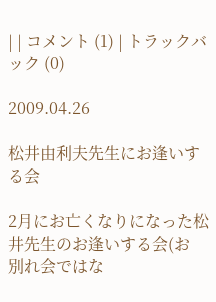| | コメント (1) | トラックバック (0)

2009.04.26

松井由利夫先生にお逢いする会

2月にお亡くなりになった松井先生のお逢いする会(お
別れ会ではな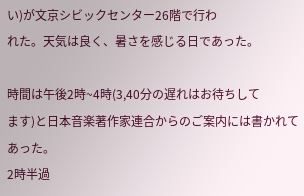い)が文京シビックセンター26階で行わ
れた。天気は良く、暑さを感じる日であった。

時間は午後2時~4時(3,40分の遅れはお待ちして
ます)と日本音楽著作家連合からのご案内には書かれて
あった。
2時半過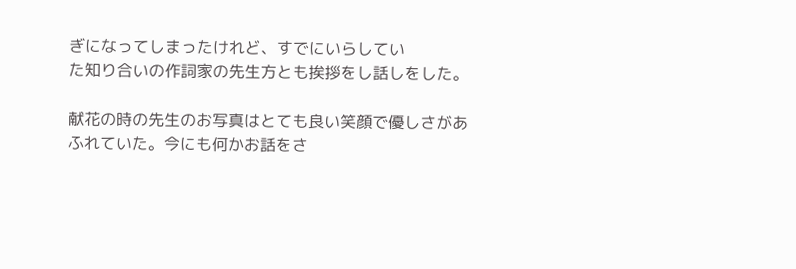ぎになってしまったけれど、すでにいらしてい
た知り合いの作詞家の先生方とも挨拶をし話しをした。

献花の時の先生のお写真はとても良い笑顔で優しさがあ
ふれていた。今にも何かお話をさ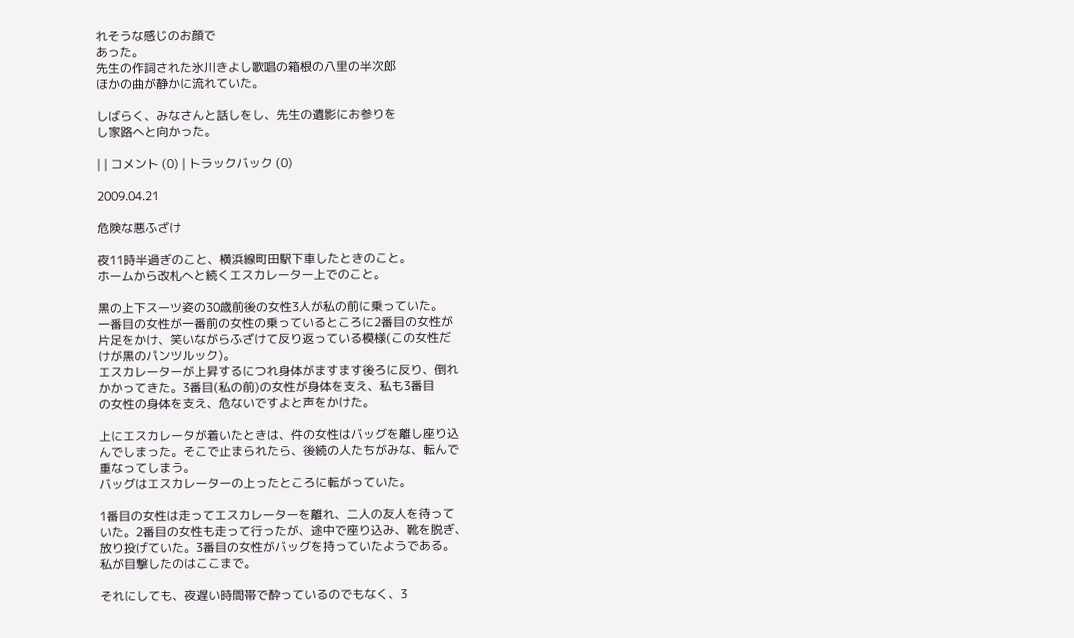れそうな感じのお顔で
あった。
先生の作詞された氷川きよし歌唱の箱根の八里の半次郎
ほかの曲が静かに流れていた。

しばらく、みなさんと話しをし、先生の遺影にお参りを
し家路へと向かった。

| | コメント (0) | トラックバック (0)

2009.04.21

危険な悪ふざけ

夜11時半過ぎのこと、横浜線町田駅下車したときのこと。
ホームから改札へと続くエスカレーター上でのこと。

黒の上下スーツ姿の30歳前後の女性3人が私の前に乗っていた。
一番目の女性が一番前の女性の乗っているところに2番目の女性が
片足をかけ、笑いながらふざけて反り返っている模様(この女性だ
けが黒のパンツルック)。
エスカレーターが上昇するにつれ身体がますます後ろに反り、倒れ
かかってきた。3番目(私の前)の女性が身体を支え、私も3番目
の女性の身体を支え、危ないですよと声をかけた。

上にエスカレータが着いたときは、件の女性はバッグを離し座り込
んでしまった。そこで止まられたら、後続の人たちがみな、転んで
重なってしまう。
バッグはエスカレーターの上ったところに転がっていた。

1番目の女性は走ってエスカレーターを離れ、二人の友人を待って
いた。2番目の女性も走って行ったが、途中で座り込み、靴を脱ぎ、
放り投げていた。3番目の女性がバッグを持っていたようである。
私が目撃したのはここまで。

それにしても、夜遅い時間帯で酔っているのでもなく、3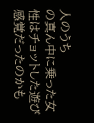人のうち
の真ん中に乗った女性はチョットした遊び感覚だったのかも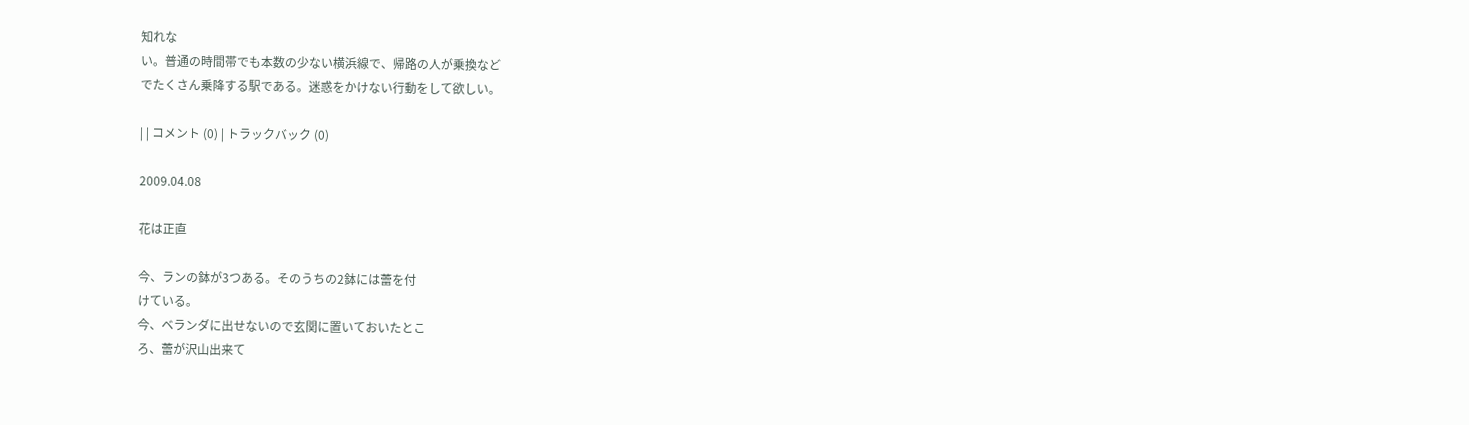知れな
い。普通の時間帯でも本数の少ない横浜線で、帰路の人が乗換など
でたくさん乗降する駅である。迷惑をかけない行動をして欲しい。

| | コメント (0) | トラックバック (0)

2009.04.08

花は正直

今、ランの鉢が3つある。そのうちの2鉢には蕾を付
けている。
今、ベランダに出せないので玄関に置いておいたとこ
ろ、蕾が沢山出来て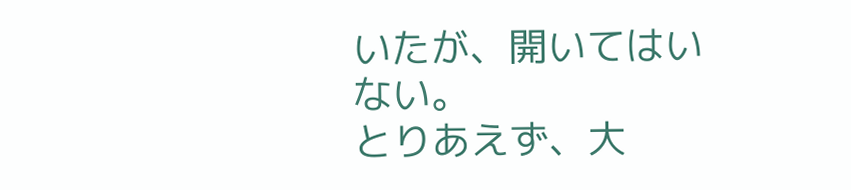いたが、開いてはいない。
とりあえず、大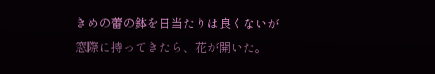きめの蕾の鉢を日当たりは良くないが
窓際に持ってきたら、花が開いた。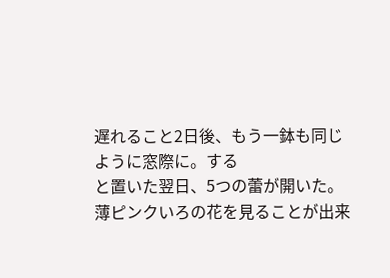遅れること2日後、もう一鉢も同じように窓際に。する
と置いた翌日、5つの蕾が開いた。
薄ピンクいろの花を見ることが出来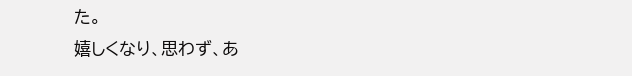た。
嬉しくなり、思わず、あ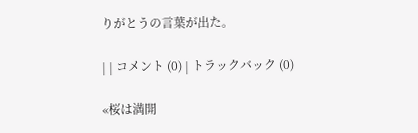りがとうの言葉が出た。

| | コメント (0) | トラックバック (0)

«桜は満開